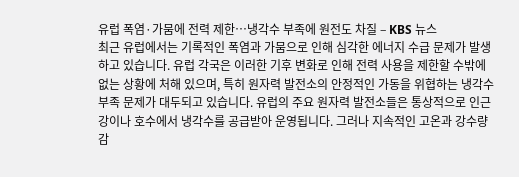유럽 폭염·가뭄에 전력 제한…냉각수 부족에 원전도 차질 – KBS 뉴스
최근 유럽에서는 기록적인 폭염과 가뭄으로 인해 심각한 에너지 수급 문제가 발생하고 있습니다. 유럽 각국은 이러한 기후 변화로 인해 전력 사용을 제한할 수밖에 없는 상황에 처해 있으며, 특히 원자력 발전소의 안정적인 가동을 위협하는 냉각수 부족 문제가 대두되고 있습니다. 유럽의 주요 원자력 발전소들은 통상적으로 인근 강이나 호수에서 냉각수를 공급받아 운영됩니다. 그러나 지속적인 고온과 강수량 감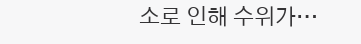소로 인해 수위가…